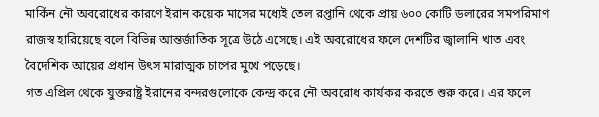মার্কিন নৌ অবরোধের কারণে ইরান কয়েক মাসের মধ্যেই তেল রপ্তানি থেকে প্রায় ৬০০ কোটি ডলারের সমপরিমাণ রাজস্ব হারিয়েছে বলে বিভিন্ন আন্তর্জাতিক সূত্রে উঠে এসেছে। এই অবরোধের ফলে দেশটির জ্বালানি খাত এবং বৈদেশিক আয়ের প্রধান উৎস মারাত্মক চাপের মুখে পড়েছে।
গত এপ্রিল থেকে যুক্তরাষ্ট্র ইরানের বন্দরগুলোকে কেন্দ্র করে নৌ অবরোধ কার্যকর করতে শুরু করে। এর ফলে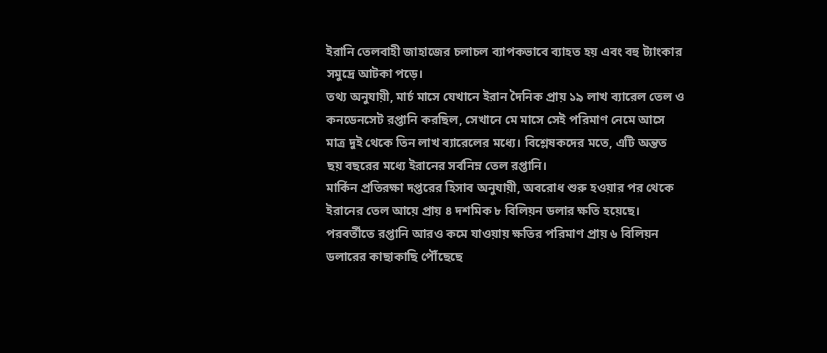ইরানি তেলবাহী জাহাজের চলাচল ব্যাপকভাবে ব্যাহত হয় এবং বহু ট্যাংকার সমুদ্রে আটকা পড়ে।
তথ্য অনুযায়ী, মার্চ মাসে যেখানে ইরান দৈনিক প্রায় ১৯ লাখ ব্যারেল তেল ও কনডেনসেট রপ্তানি করছিল, সেখানে মে মাসে সেই পরিমাণ নেমে আসে মাত্র দুই থেকে তিন লাখ ব্যারেলের মধ্যে। বিশ্লেষকদের মতে, এটি অন্তত ছয় বছরের মধ্যে ইরানের সর্বনিম্ন তেল রপ্তানি।
মার্কিন প্রতিরক্ষা দপ্তরের হিসাব অনুযায়ী, অবরোধ শুরু হওয়ার পর থেকে ইরানের তেল আয়ে প্রায় ৪ দশমিক ৮ বিলিয়ন ডলার ক্ষতি হয়েছে। পরবর্তীতে রপ্তানি আরও কমে যাওয়ায় ক্ষতির পরিমাণ প্রায় ৬ বিলিয়ন ডলারের কাছাকাছি পৌঁছেছে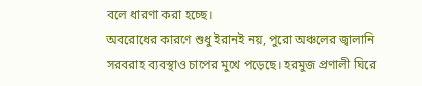বলে ধারণা করা হচ্ছে।
অবরোধের কারণে শুধু ইরানই নয়, পুরো অঞ্চলের জ্বালানি সরবরাহ ব্যবস্থাও চাপের মুখে পড়েছে। হরমুজ প্রণালী ঘিরে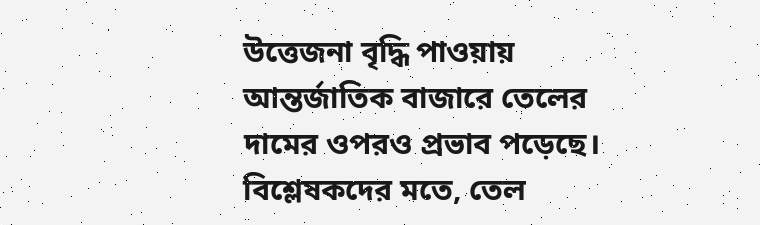উত্তেজনা বৃদ্ধি পাওয়ায় আন্তর্জাতিক বাজারে তেলের দামের ওপরও প্রভাব পড়েছে।
বিশ্লেষকদের মতে, তেল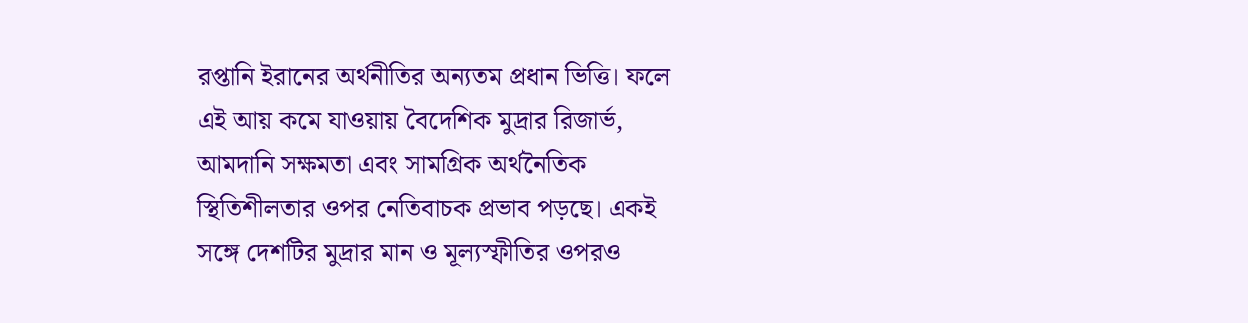রপ্তানি ইরানের অর্থনীতির অন্যতম প্রধান ভিত্তি। ফলে এই আয় কমে যাওয়ায় বৈদেশিক মুদ্রার রিজার্ভ, আমদানি সক্ষমতা এবং সামগ্রিক অর্থনৈতিক স্থিতিশীলতার ওপর নেতিবাচক প্রভাব পড়ছে। একই সঙ্গে দেশটির মুদ্রার মান ও মূল্যস্ফীতির ওপরও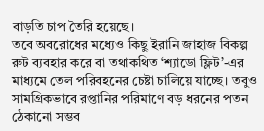বাড়তি চাপ তৈরি হয়েছে।
তবে অবরোধের মধ্যেও কিছু ইরানি জাহাজ বিকল্প রুট ব্যবহার করে বা তথাকথিত ‘শ্যাডো ফ্লিট’-এর মাধ্যমে তেল পরিবহনের চেষ্টা চালিয়ে যাচ্ছে। তবুও সামগ্রিকভাবে রপ্তানির পরিমাণে বড় ধরনের পতন ঠেকানো সম্ভব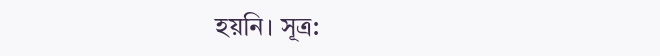হয়নি। সূত্র: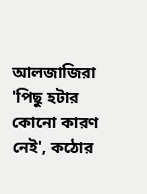আলজাজিরা
'পিছু হটার কোনো কারণ নেই', কঠোর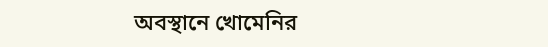অবস্থানে খোমেনির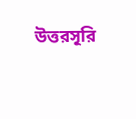উত্তরসূরি